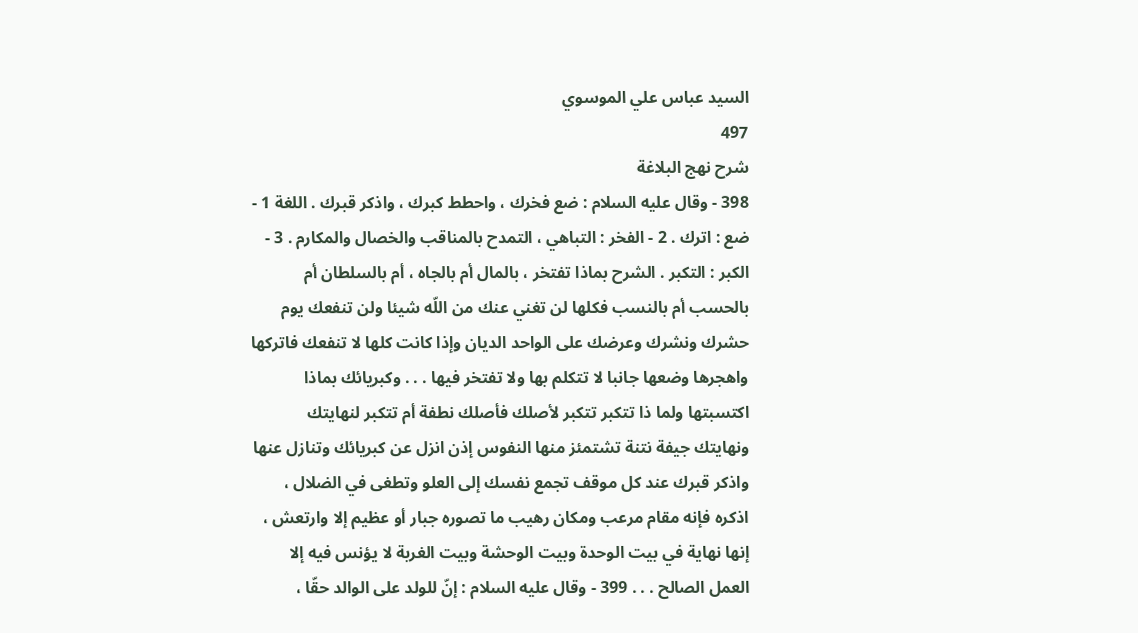السيد عباس علي الموسوي
497
شرح نهج البلاغة
398 - وقال عليه السلام : ضع فخرك ، واحطط كبرك ، واذكر قبرك . اللغة 1 - ضع : اترك . 2 - الفخر : التباهي ، التمدح بالمناقب والخصال والمكارم . 3 - الكبر : التكبر . الشرح بماذا تفتخر ، بالمال أم بالجاه ، أم بالسلطان أم بالحسب أم بالنسب فكلها لن تغني عنك من اللّه شيئا ولن تنفعك يوم حشرك ونشرك وعرضك على الواحد الديان وإذا كانت كلها لا تنفعك فاتركها واهجرها وضعها جانبا لا تتكلم بها ولا تفتخر فيها . . . وكبريائك بماذا اكتسبتها ولما ذا تتكبر تتكبر لأصلك فأصلك نطفة أم تتكبر لنهايتك ونهايتك جيفة نتنة تشتمئز منها النفوس إذن انزل عن كبريائك وتنازل عنها واذكر قبرك عند كل موقف تجمع نفسك إلى العلو وتطغى في الضلال ، اذكره فإنه مقام مرعب ومكان رهيب ما تصوره جبار أو عظيم إلا وارتعش ، إنها نهاية في بيت الوحدة وبيت الوحشة وبيت الغربة لا يؤنس فيه إلا العمل الصالح . . . 399 - وقال عليه السلام : إنّ للولد على الوالد حقّا ،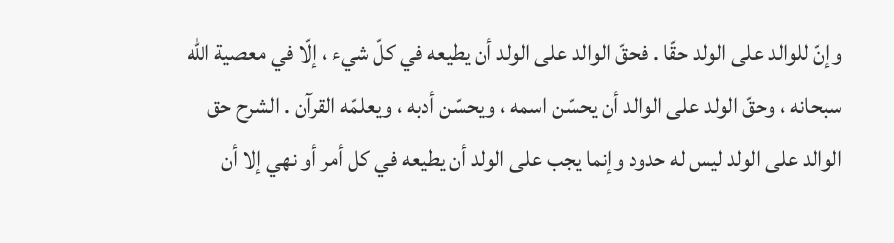وإنّ للوالد على الولد حقّا . فحقّ الوالد على الولد أن يطيعه في كلّ شيء ، إلّا في معصية اللّه سبحانه ، وحقّ الولد على الوالد أن يحسّن اسمه ، ويحسّن أدبه ، ويعلمّه القرآن . الشرح حق الوالد على الولد ليس له حدود وإنما يجب على الولد أن يطيعه في كل أمر أو نهي إلا أن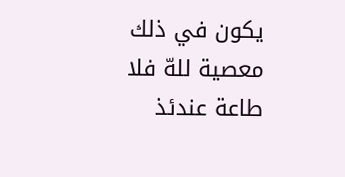يكون في ذلك معصية للهّ فلا طاعة عندئذ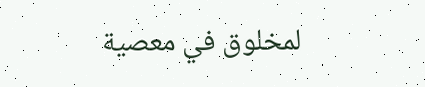لمخلوق في معصية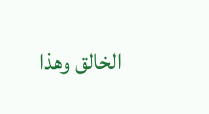الخالق وهذا